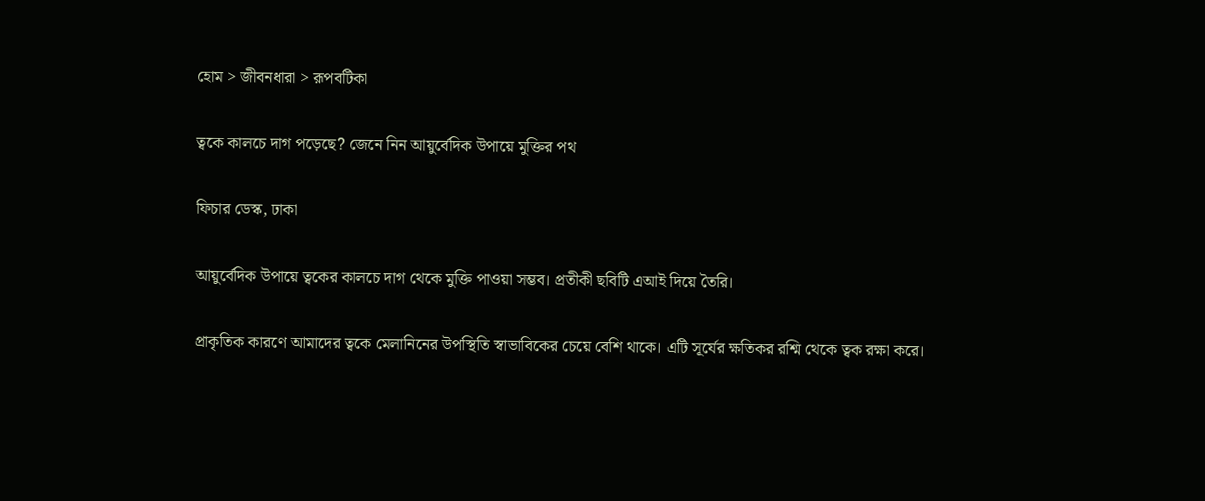হোম > জীবনধারা > রূপবটিকা

ত্বকে কালচে দাগ পড়েছে? জেনে নিন আয়ুর্বেদিক উপায়ে মুক্তির পথ

ফিচার ডেস্ক, ঢাকা

আয়ুর্বেদিক উপায়ে ত্বকের কালচে দাগ থেকে মুক্তি পাওয়া সম্ভব। প্রতীকী ছবিটি এআই দিয়ে তৈরি।

প্রাকৃতিক কারণে আমাদের ত্বকে মেলানিনের উপস্থিতি স্বাভাবিকের চেয়ে বেশি থাকে। এটি সূর্যের ক্ষতিকর রশ্মি থেকে ত্বক রক্ষা করে।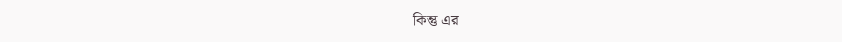কিন্তু এর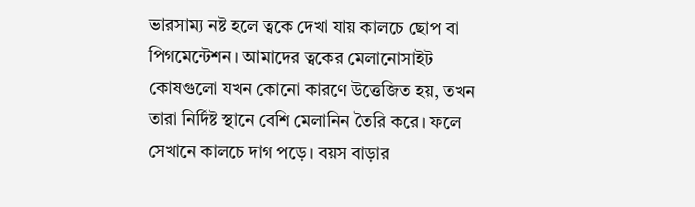ভারসাম্য নষ্ট হলে ত্বকে দেখা যায় কালচে ছোপ বা পিগমেন্টেশন। আমাদের ত্বকের মেলানোসাইট কোষগুলো যখন কোনো কারণে উত্তেজিত হয়, তখন তারা নির্দিষ্ট স্থানে বেশি মেলানিন তৈরি করে। ফলে সেখানে কালচে দাগ পড়ে। বয়স বাড়ার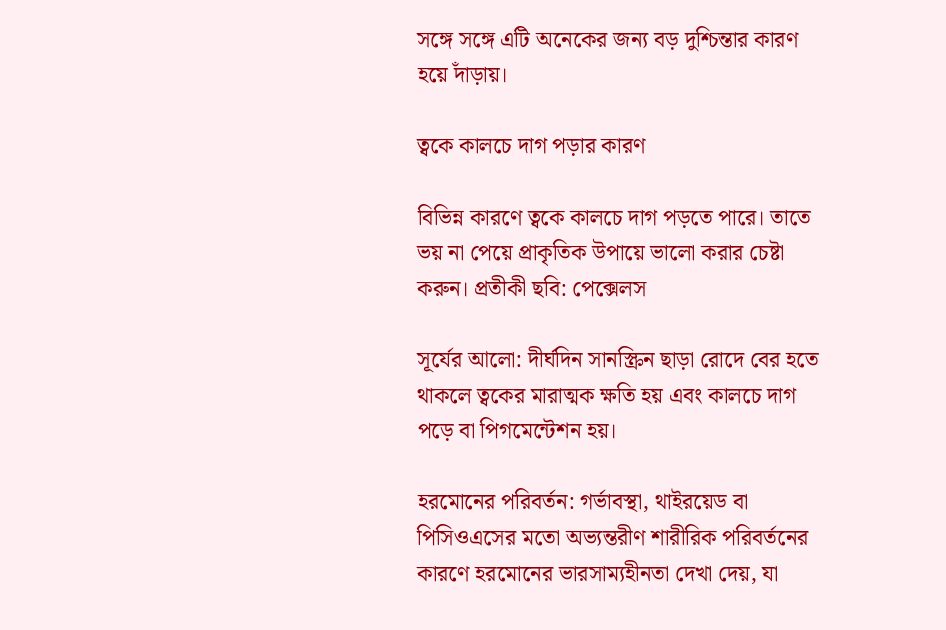সঙ্গে সঙ্গে এটি অনেকের জন্য বড় দুশ্চিন্তার কারণ হয়ে দাঁড়ায়।

ত্বকে কালচে দাগ পড়ার কারণ

বিভিন্ন কারণে ত্বকে কালচে দাগ পড়তে পারে। তাতে ভয় না পেয়ে প্রাকৃতিক উপায়ে ভালো করার চেষ্টা করুন। প্রতীকী ছবি: পেক্সেলস

সূর্যের আলো: দীর্ঘদিন সানস্ক্রিন ছাড়া রোদে বের হতে থাকলে ত্বকের মারাত্মক ক্ষতি হয় এবং কালচে দাগ পড়ে বা পিগমেন্টেশন হয়।

হরমোনের পরিবর্তন: গর্ভাবস্থা, থাইরয়েড বা পিসিওএসের মতো অভ্যন্তরীণ শারীরিক পরিবর্তনের কারণে হরমোনের ভারসাম্যহীনতা দেখা দেয়, যা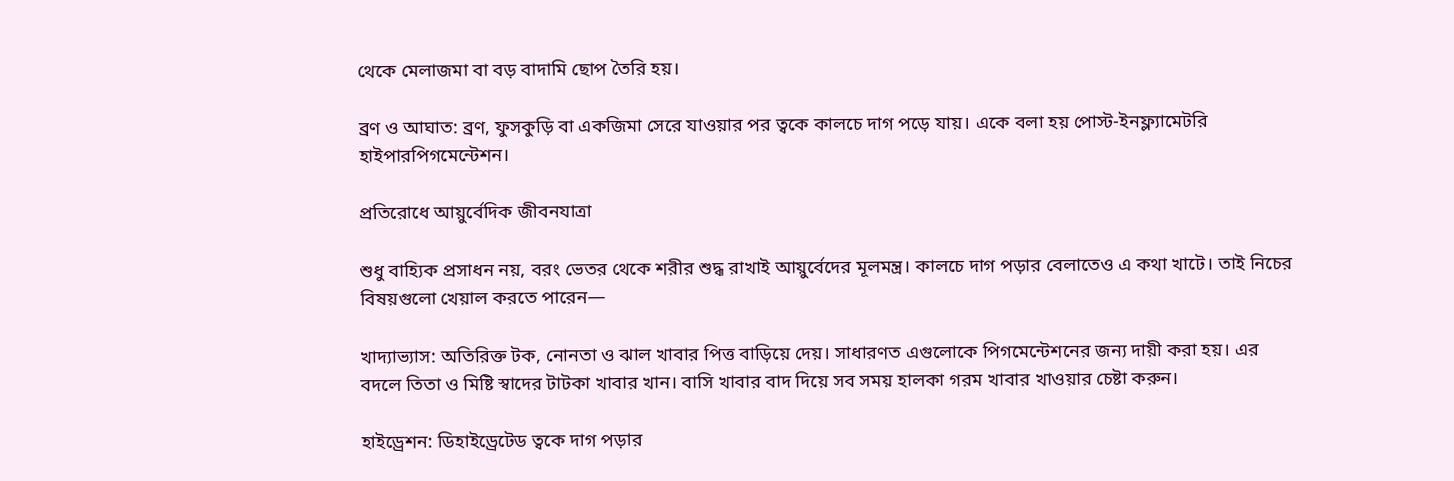থেকে মেলাজমা বা বড় বাদামি ছোপ তৈরি হয়।

ব্রণ ও আঘাত: ব্রণ, ফুসকুড়ি বা একজিমা সেরে যাওয়ার পর ত্বকে কালচে দাগ পড়ে যায়। একে বলা হয় পোস্ট-ইনফ্ল্যামেটরি হাইপারপিগমেন্টেশন।

প্রতিরোধে আয়ুর্বেদিক জীবনযাত্রা

শুধু বাহ্যিক প্রসাধন নয়, বরং ভেতর থেকে শরীর শুদ্ধ রাখাই আয়ুর্বেদের মূলমন্ত্র। কালচে দাগ পড়ার বেলাতেও এ কথা খাটে। তাই নিচের বিষয়গুলো খেয়াল করতে পারেন—

খাদ্যাভ্যাস: অতিরিক্ত টক, নোনতা ও ঝাল খাবার পিত্ত বাড়িয়ে দেয়। সাধারণত এগুলোকে পিগমেন্টেশনের জন্য দায়ী করা হয়। এর বদলে তিতা ও মিষ্টি স্বাদের টাটকা খাবার খান। বাসি খাবার বাদ দিয়ে সব সময় হালকা গরম খাবার খাওয়ার চেষ্টা করুন।

হাইড্রেশন: ডিহাইড্রেটেড ত্বকে দাগ পড়ার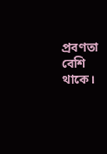প্রবণতা বেশি থাকে।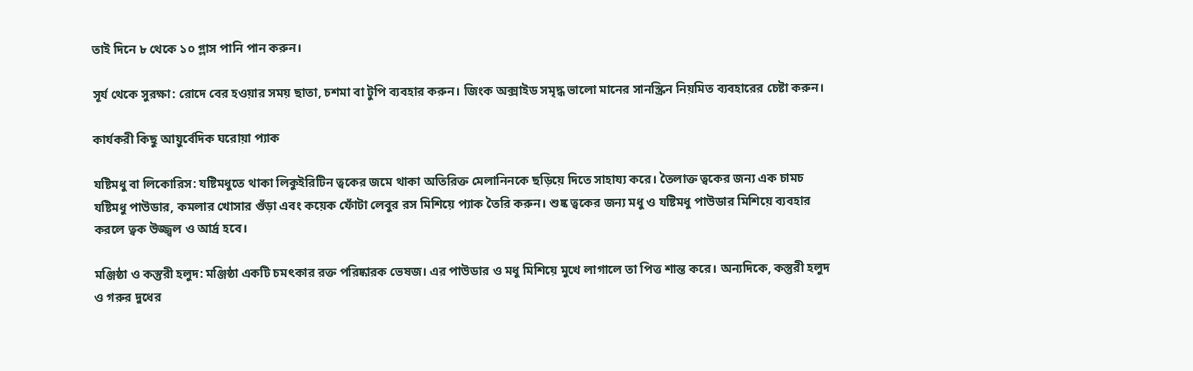তাই দিনে ৮ থেকে ১০ গ্লাস পানি পান করুন।

সূর্য থেকে সুরক্ষা: রোদে বের হওয়ার সময় ছাতা, চশমা বা টুপি ব্যবহার করুন। জিংক অক্সাইড সমৃদ্ধ ভালো মানের সানস্ক্রিন নিয়মিত ব্যবহারের চেষ্টা করুন।

কার্যকরী কিছু আয়ুর্বেদিক ঘরোয়া প্যাক

যষ্টিমধু বা লিকোরিস: যষ্টিমধুতে থাকা লিকুইরিটিন ত্বকের জমে থাকা অতিরিক্ত মেলানিনকে ছড়িয়ে দিতে সাহায্য করে। তৈলাক্ত ত্বকের জন্য এক চামচ যষ্টিমধু পাউডার, কমলার খোসার গুঁড়া এবং কয়েক ফোঁটা লেবুর রস মিশিয়ে প্যাক তৈরি করুন। শুষ্ক ত্বকের জন্য মধু ও যষ্টিমধু পাউডার মিশিয়ে ব্যবহার করলে ত্বক উজ্জ্বল ও আর্দ্র হবে।

মঞ্জিষ্ঠা ও কস্তুরী হলুদ: মঞ্জিষ্ঠা একটি চমৎকার রক্ত পরিষ্কারক ভেষজ। এর পাউডার ও মধু মিশিয়ে মুখে লাগালে তা পিত্ত শান্ত করে। অন্যদিকে, কস্তুরী হলুদ ও গরুর দুধের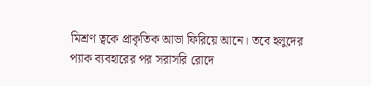মিশ্রণ ত্বকে প্রাকৃতিক আভা ফিরিয়ে আনে। তবে হলুদের প্যাক ব্যবহারের পর সরাসরি রোদে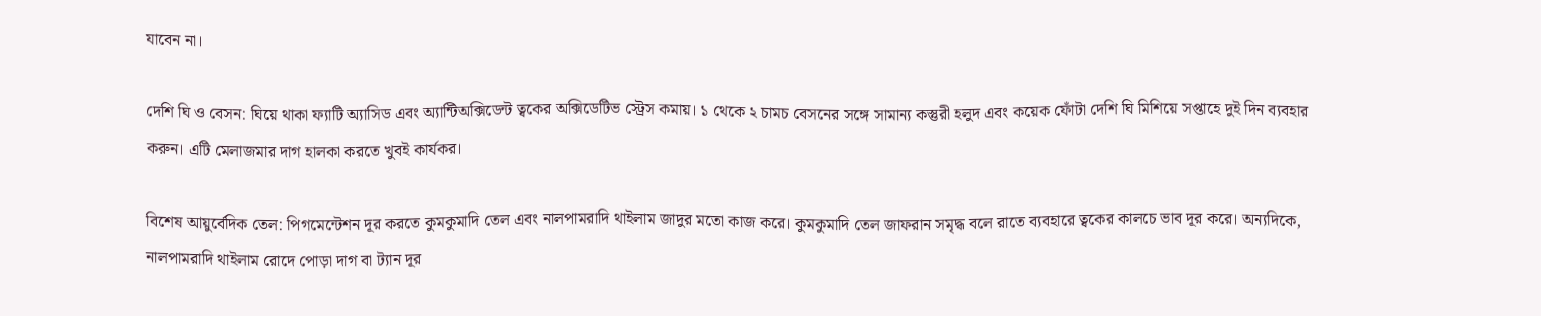যাবেন না।

দেশি ঘি ও বেসন: ঘিয়ে থাকা ফ্যাটি অ্যাসিড এবং অ্যান্টিঅক্সিডেন্ট ত্বকের অক্সিডেটিভ স্ট্রেস কমায়। ১ থেকে ২ চামচ বেসনের সঙ্গে সামান্য কস্তুরী হলুদ এবং কয়েক ফোঁটা দেশি ঘি মিশিয়ে সপ্তাহে দুই দিন ব্যবহার করুন। এটি মেলাজমার দাগ হালকা করতে খুবই কার্যকর।

বিশেষ আয়ুর্বেদিক তেল: পিগমেন্টেশন দূর করতে কুমকুমাদি তেল এবং নালপামরাদি থাইলাম জাদুর মতো কাজ করে। কুমকুমাদি তেল জাফরান সমৃদ্ধ বলে রাতে ব্যবহারে ত্বকের কালচে ভাব দূর করে। অন্যদিকে, নালপামরাদি থাইলাম রোদে পোড়া দাগ বা ট্যান দূর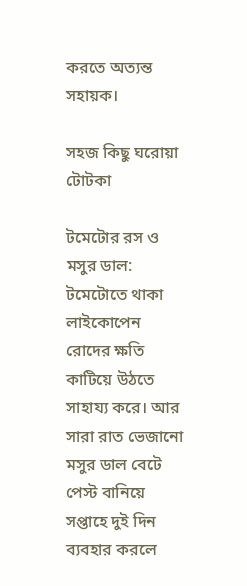করতে অত্যন্ত সহায়ক।

সহজ কিছু ঘরোয়া টোটকা

টমেটোর রস ও মসুর ডাল: টমেটোতে থাকা লাইকোপেন রোদের ক্ষতি কাটিয়ে উঠতে সাহায্য করে। আর সারা রাত ভেজানো মসুর ডাল বেটে পেস্ট বানিয়ে সপ্তাহে দুই দিন ব্যবহার করলে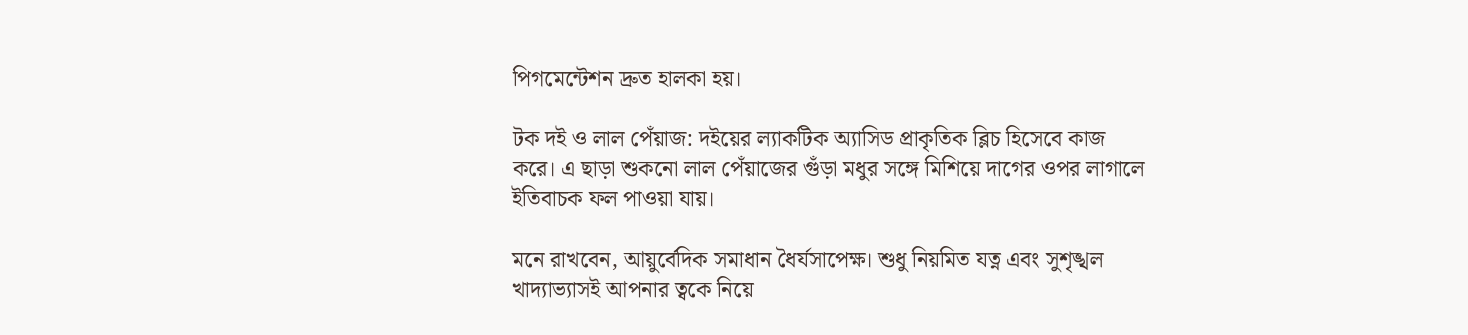পিগমেন্টেশন দ্রুত হালকা হয়।

টক দই ও লাল পেঁয়াজ: দইয়ের ল্যাকটিক অ্যাসিড প্রাকৃতিক ব্লিচ হিসেবে কাজ করে। এ ছাড়া শুকনো লাল পেঁয়াজের গুঁড়া মধুর সঙ্গে মিশিয়ে দাগের ওপর লাগালে ইতিবাচক ফল পাওয়া যায়।

মনে রাখবেন, আয়ুর্বেদিক সমাধান ধৈর্যসাপেক্ষ। শুধু নিয়মিত যত্ন এবং সুশৃঙ্খল খাদ্যাভ্যাসই আপনার ত্বকে নিয়ে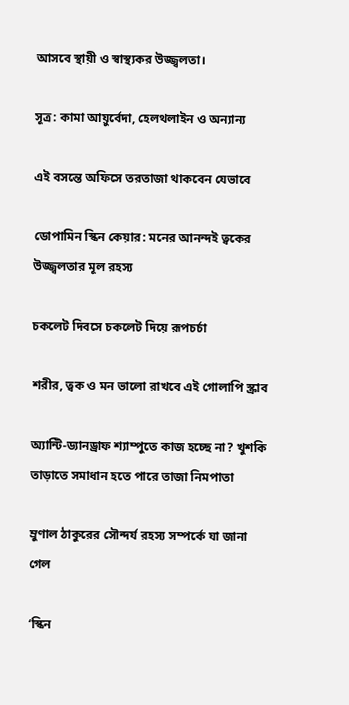আসবে স্থায়ী ও স্বাস্থ্যকর উজ্জ্বলতা।

সূত্র: কামা আয়ুর্বেদা, হেলথলাইন ও অন্যান্য

এই বসন্তে অফিসে তরতাজা থাকবেন যেভাবে

ডোপামিন স্কিন কেয়ার: মনের আনন্দই ত্বকের উজ্জ্বলতার মূল রহস্য

চকলেট দিবসে চকলেট দিয়ে রূপচর্চা

শরীর, ত্বক ও মন ভালো রাখবে এই গোলাপি স্ক্রাব

অ্যান্টি-ড্যানড্রাফ শ্যাম্পুতে কাজ হচ্ছে না? খুশকি তাড়াতে সমাধান হতে পারে তাজা নিমপাতা

ম্রুণাল ঠাকুরের সৌন্দর্য রহস্য সম্পর্কে যা জানা গেল

‘স্কিন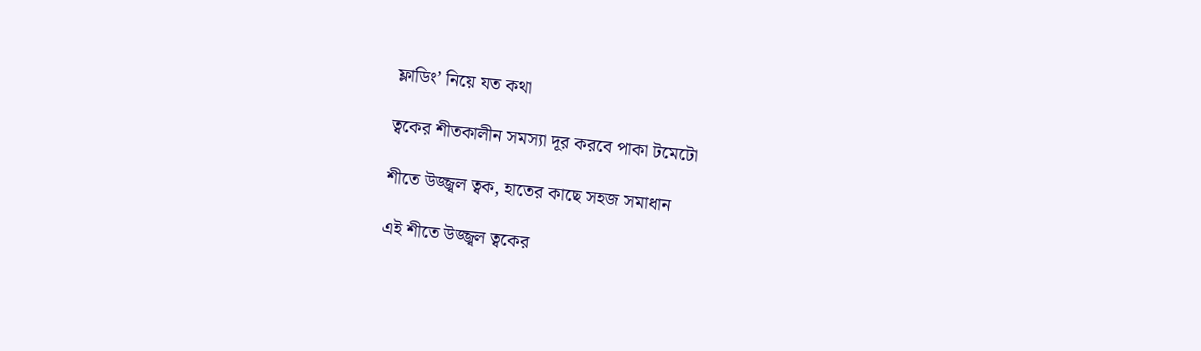ফ্লাডিং’ নিয়ে যত কথা

ত্বকের শীতকালীন সমস্যা দূর করবে পাকা টমেটো

শীতে উজ্জ্বল ত্বক, হাতের কাছে সহজ সমাধান

এই শীতে উজ্জ্বল ত্বকের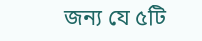জন্য যে ৫টি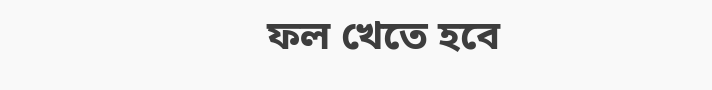ফল খেতে হবে